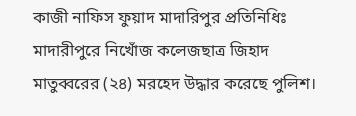কাজী নাফিস ফুয়াদ মাদারিপুর প্রতিনিধিঃ
মাদারীপুরে নিখোঁজ কলেজছাত্র জিহাদ মাতুব্বরের (২৪) মরহেদ উদ্ধার করেছে পুলিশ।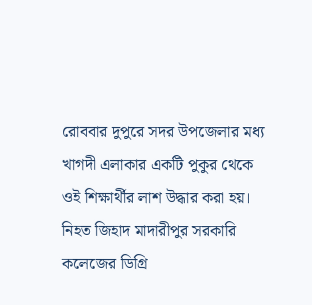রোববার দুপুরে সদর উপজেলার মধ্য খাগদী এলাকার একটি পুকুর থেকে ওই শিক্ষার্থীর লাশ উদ্ধার করা হয়। নিহত জিহাদ মাদারীপুর সরকারি কলেজের ডিগ্রি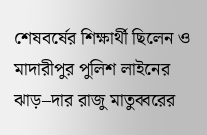শেষবর্ষের শিক্ষার্থী ছিলেন ও মাদারীপুর পুলিশ লাইনের ঝাড়–দার রাজু মাতুব্বরের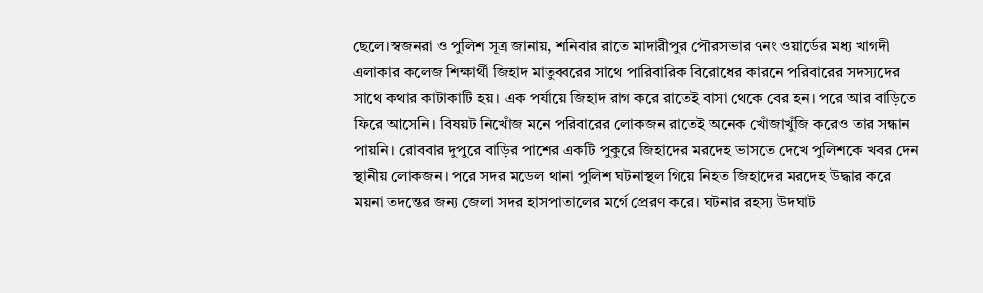ছেলে।স্বজনরা ও পুলিশ সূত্র জানায়, শনিবার রাতে মাদারীপুর পৌরসভার ৭নং ওয়ার্ডের মধ্য খাগদী এলাকার কলেজ শিক্ষার্থী জিহাদ মাতুব্বরের সাথে পারিবারিক বিরোধের কারনে পরিবারের সদস্যদের সাথে কথার কাটাকাটি হয়। এক পর্যায়ে জিহাদ রাগ করে রাতেই বাসা থেকে বের হন। পরে আর বাড়িতে ফিরে আসেনি। বিষয়ট নিখোঁজ মনে পরিবারের লোকজন রাতেই অনেক খোঁজাখুঁজি করেও তার সন্ধান পায়নি। রোববার দুপুরে বাড়ির পাশের একটি পুকুরে জিহাদের মরদেহ ভাসতে দেখে পুলিশকে খবর দেন স্থানীয় লোকজন। পরে সদর মডেল থানা পুলিশ ঘটনাস্থল গিয়ে নিহত জিহাদের মরদেহ উদ্ধার করে ময়না তদন্তের জন্য জেলা সদর হাসপাতালের মর্গে প্রেরণ করে। ঘটনার রহস্য উদঘাট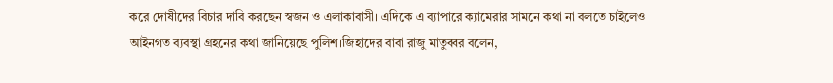করে দোষীদের বিচার দাবি করছেন স্বজন ও এলাকাবাসী। এদিকে এ ব্যাপারে ক্যামেরার সামনে কথা না বলতে চাইলেও আইনগত ব্যবস্থা গ্রহনের কথা জানিয়েছে পুলিশ।জিহাদের বাবা রাজু মাতুব্বর বলেন,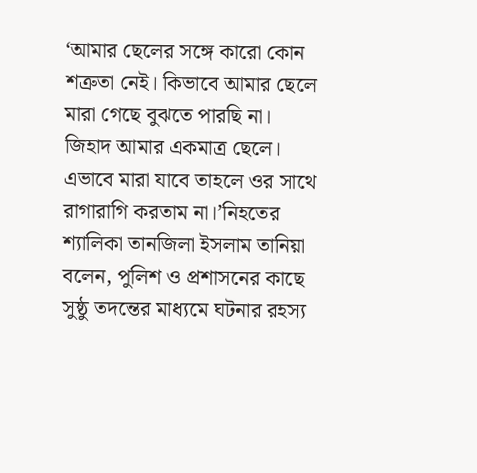‘আমার ছেলের সঙ্গে কারো কোন শত্রুতা নেই। কিভাবে আমার ছেলে মারা গেছে বুঝতে পারছি না। জিহাদ আমার একমাত্র ছেলে। এভাবে মারা যাবে তাহলে ওর সাথে রাগারাগি করতাম না।’নিহতের শ্যালিকা তানজিলা ইসলাম তানিয়া বলেন, পুলিশ ও প্রশাসনের কাছে সুষ্ঠু তদন্তের মাধ্যমে ঘটনার রহস্য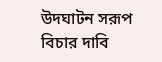উদঘাটন সরূপ বিচার দাবি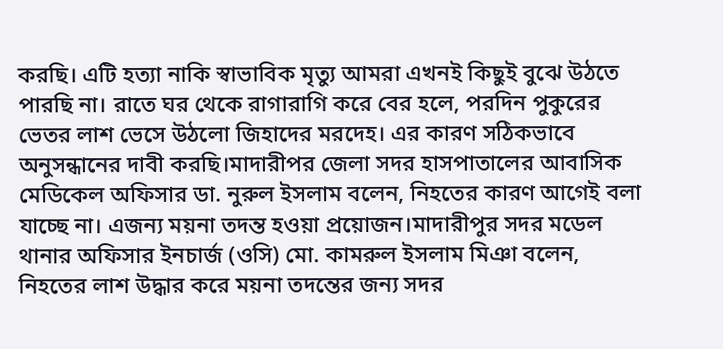করছি। এটি হত্যা নাকি স্বাভাবিক মৃত্যু আমরা এখনই কিছুই বুঝে উঠতে পারছি না। রাতে ঘর থেকে রাগারাগি করে বের হলে, পরদিন পুকুরের ভেতর লাশ ভেসে উঠলো জিহাদের মরদেহ। এর কারণ সঠিকভাবে অনুসন্ধানের দাবী করছি।মাদারীপর জেলা সদর হাসপাতালের আবাসিক মেডিকেল অফিসার ডা. নুরুল ইসলাম বলেন, নিহতের কারণ আগেই বলা যাচ্ছে না। এজন্য ময়না তদন্ত হওয়া প্রয়োজন।মাদারীপুর সদর মডেল থানার অফিসার ইনচার্জ (ওসি) মো. কামরুল ইসলাম মিঞা বলেন, নিহতের লাশ উদ্ধার করে ময়না তদন্তের জন্য সদর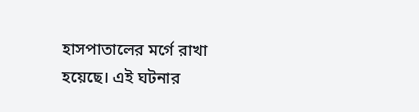হাসপাতালের মর্গে রাখা হয়েছে। এই ঘটনার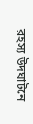রহস্য উদঘাটনে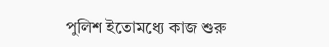পুলিশ ইতোমধ্যে কাজ শুরু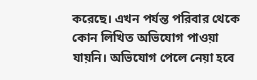করেছে। এখন পর্যন্ত পরিবার থেকে কোন লিখিত অভিযোগ পাওয়া যায়নি। অভিযোগ পেলে নেয়া হবে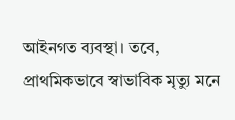আইনগত ব্যবস্থা। তবে, প্রাথমিকভাবে স্বাভাবিক মৃত্যু মনে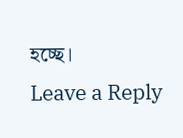হচ্ছে।
Leave a Reply